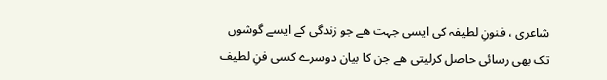شاعری ، فنونِ لطیفہ کی ایسی جہت ھے جو زندگی کے ایسے گوشوں تک بھی رسائی حاصل کرلیتی ھے جن کا بیان دوسرے کسی فنِ لطیف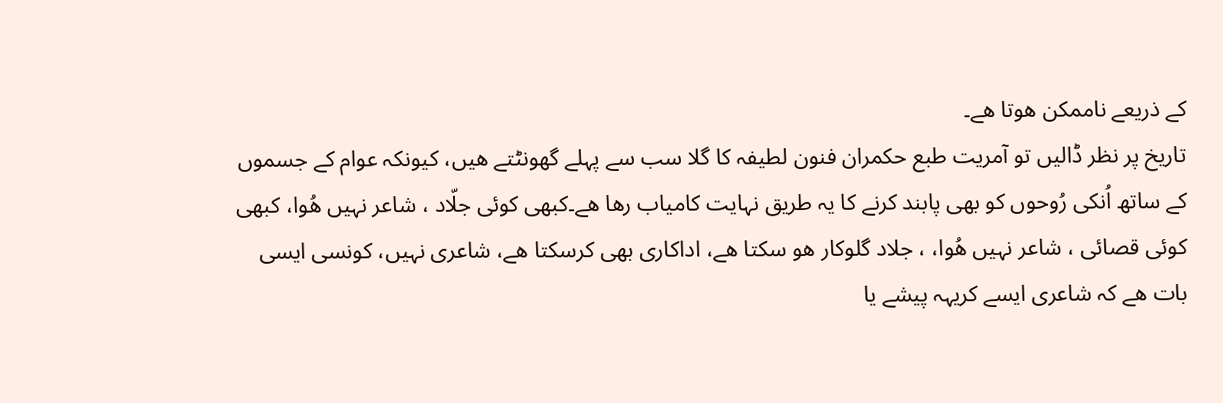کے ذریعے ناممکن ھوتا ھے۔
تاریخ پر نظر ڈالیں تو آمریت طبع حکمران فنون لطیفہ کا گلا سب سے پہلے گھونٹتے ھیں، کیونکہ عوام کے جسموں کے ساتھ اُنکی رُوحوں کو بھی پابند کرنے کا یہ طریق نہایت کامیاب رھا ھے۔کبھی کوئی جلّاد ، شاعر نہیں ھُوا، کبھی کوئی قصائی ، شاعر نہیں ھُوا، ، جلاد گلوکار ھو سکتا ھے، اداکاری بھی کرسکتا ھے، شاعری نہیں، کونسی ایسی بات ھے کہ شاعری ایسے کریہہ پیشے یا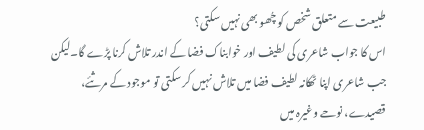طبیعت سے متعلق شخص کو چُھو بھی نہیں سکتی؟
اس کا جواب شاعری کی لطیف اور خوابناک فضا کے اندر تلاش کرنا پڑے گا۔لیکن جب شاعری اپنا ٹھکانہ لطیف فضا میں تلاش نہیں کر سکتی تو موجود کے مرثئے، قصیدے، نوحے وغیرہ میں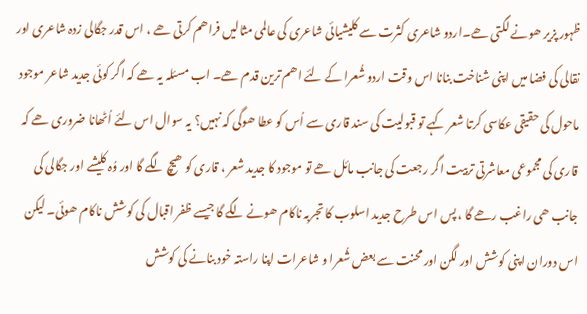ظہور پزیر ھونے لگتی ھے۔اردو شاعری کثرت سے کلیشیائی شاعری کی عالمی مثالیں فراھم کرتی ھے ، اس قدر جگالی زدہ شاعری اور نقالی کی فضا میں اپنی شناخت بنانا اس وقت اردو شُعرا کے لئے اھم ترین قدم ھے۔ اب مسئلہ یہ ھے کہ اگر کوئی جدید شاعر موجود ماحول کی حقیقی عکاسی کرتا شعر کہے تو قبولیت کی سند قاری سے اُس کو عطا ھوگی کہ نہیں؟ یہ سوال اس لئے اُٹھانا ضروری ھے کہ قاری کی مجموعی معاشرتی تربیت اگر رجعت کی جانب مائل ھے تو موجود کا جدید شعر ، قاری کو ھیچ لگے گا اور وُہ کلیشے اور جگالی کی جانب ھی راغب رھے گا ، پس اس طرح جدید اسلوب کا تجربہ ناکام ھونے لگے گا جیسے ظفر اقبال کی کوشش ناکام ھوئی۔ لیکن اس دوران اپنی کوشش اور لگن اور محنت سے بعض شُعرا و شاعرات اپنا راستہ خود بنانے کی کوشش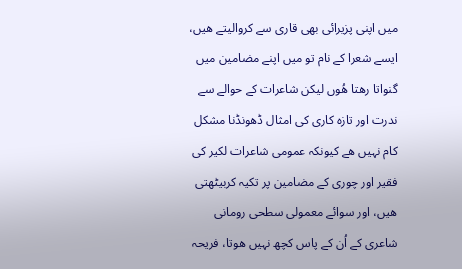میں اپنی پزیرائی بھی قاری سے کروالیتے ھیں، ایسے شعرا کے نام تو میں اپنے مضامین میں گنواتا رھتا ھُوں لیکن شاعرات کے حوالے سے ندرت اور تازہ کاری کی امثال ڈھونڈنا مشکل کام نہیں ھے کیونکہ عمومی شاعرات لکیر کی فقیر اور چوری کے مضامین پر تکیہ کربیٹھتی ھیں، اور سوائے معمولی سطحی رومانی شاعری کے اُن کے پاس کچھ نہیں ھوتا، فریحہ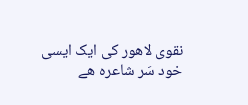نقوی لاھور کی ایک ایسی خود سَر شاعرہ ھے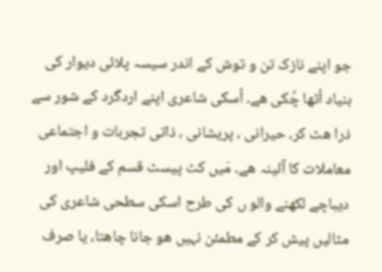جو اپنے نازک تن و توش کے اندر سیسہ پلائی دیوار کی بنیاد اُٹھا چُکی ھے۔ اُسکی شاعری اپنے اردگرد کے شور سے ذرا ھٹ کر، حیرانی ، پریشانی ، ذاتی تجربات و اجتماعی معاملات کا آئینہ ھے۔ مَیں کٹ پیسٹ قسم کے فلیپ اور دیباچے لکھنے والو ں کی طرح اسکی سطحی شاعری کی مثالیں پیش کر کے مطمئن نہیں ھو جانا چاھتا، یا صرف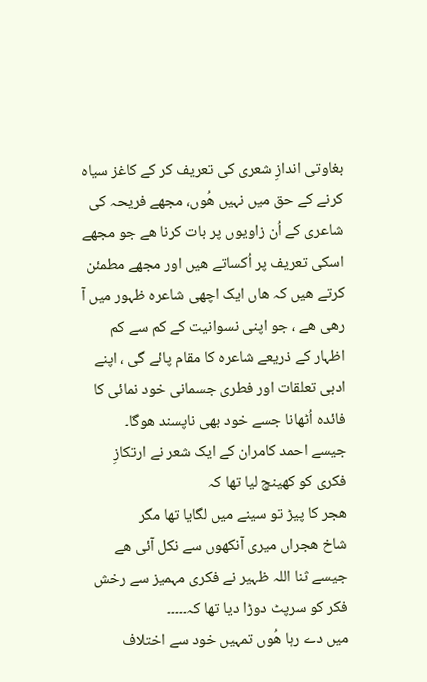بغاوتی اندازِ شعری کی تعریف کر کے کاغز سیاہ کرنے کے حق میں نہیں ھُوں، مجھے فریحہ کی شاعری کے اُن زاویوں پر بات کرنا ھے جو مجھے اسکی تعریف پر اُکساتے ھیں اور مجھے مطمئن کرتے ھیں کہ ھاں ایک اچھی شاعرہ ظہور میں آ رھی ھے ، جو اپنی نسوانیت کے کم سے کم اظہار کے ذریعے شاعرہ کا مقام پائے گی ، اپنے ادبی تعلقات اور فطری جسمانی خود نمائی کا فائدہ اُٹھانا جسے خود بھی ناپسند ھوگا۔
جیسے احمد کامران کے ایک شعر نے ارتکازِ فکری کو کھینچ لیا تھا کہ
ھجر کا پیڑ تو سینے میں لگایا تھا مگر
شاخ ھجراں میری آنکھوں سے نکل آئی ھے
جیسے ثنا اللہ ظہیر نے فکری مہمیز سے رخش فکر کو سرپٹ دوڑا دیا تھا کہ۔۔۔۔۔
میں دے رہا ھُوں تمہیں خود سے اختلاف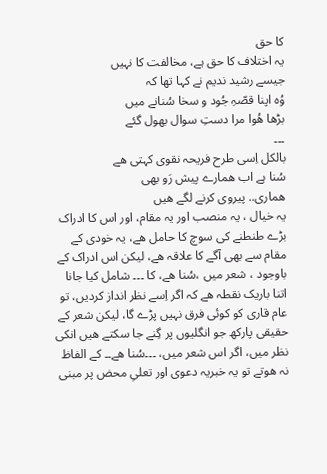کا حق
یہ اختلاف کا حق ہے، مخالفت کا نہیں
جیسے رشید ندیم نے کہا تھا کہ
وُہ اپنا قصّہِ جُود و سخا سُنانے میں
بڑھا ھُوا مرا دستِ سوال بھول گئے
۔۔۔
بالکل اِسی طرح فریحہ نقوی کہتی ھے
سُنا ہے اب ھمارے پیش رَو بھی
ھماری.. پیروی کرنے لگے ھیں
یہ خیال ، یہ منصب اور یہ مقام، اور اس کا ادراک بڑے طنطنے کی سوچ کا حامل ھے، یہ خودی کے مقام سے بھی آگے کا علاقہ ھے، لیکن اس ادراک کے باوجود ، شعر میں ،سُنا ھے، کا ۔۔۔ شامل کیا جانا اتنا باریک نقطہ ھے کہ اگر اِسے نظر انداز کردیں، تو عام قاری کو کوئی فرق نہیں پڑے گا، لیکن شعر کے حقیقی پارکھ جو انگلیوں پر گِنے جا سکتے ھیں انکی نظر میں، اگر اس شعر میں، ۔۔۔سُنا ھے۔۔ کے الفاظ نہ ھوتے تو یہ خبریہ دعوی اور تعلیِ محض پر مبنی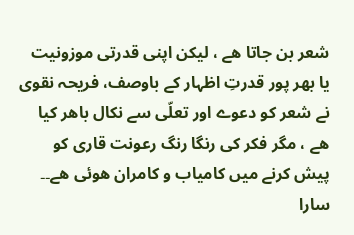شعر بن جاتا ھے ، لیکن اپنی قدرتی موزونیت یا بھر پور قدرتِ اظہار کے باوصف، فریحہ نقوی نے شعر کو دعوے اور تعلّی سے نکال باھر کیا ھے ، مگر فکر کی رنگا رنگ رعونت قاری کو پیش کرنے میں کامیاب و کامران ھوئی ھے۔۔
سارا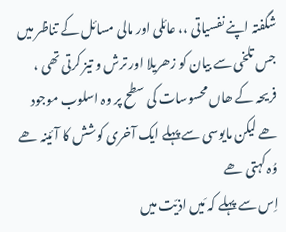شگفتہ اپنے نفسیاتی ،، عائلی اور مالی مسائل کے تناظر میں جس تلخی سے بیان کو زھریلا اور ترش و تیز کرتی تھی ، فریحہ کے ھاں محسوسات کی سطح پر وہ اسلوب موجود ھے لیکن مایوسی سے پہلے ایک آخری کوشش کا آئینہ ھے وُہ کہتی ھے
اِس سے پہلے کہ مَیں اذیّت میں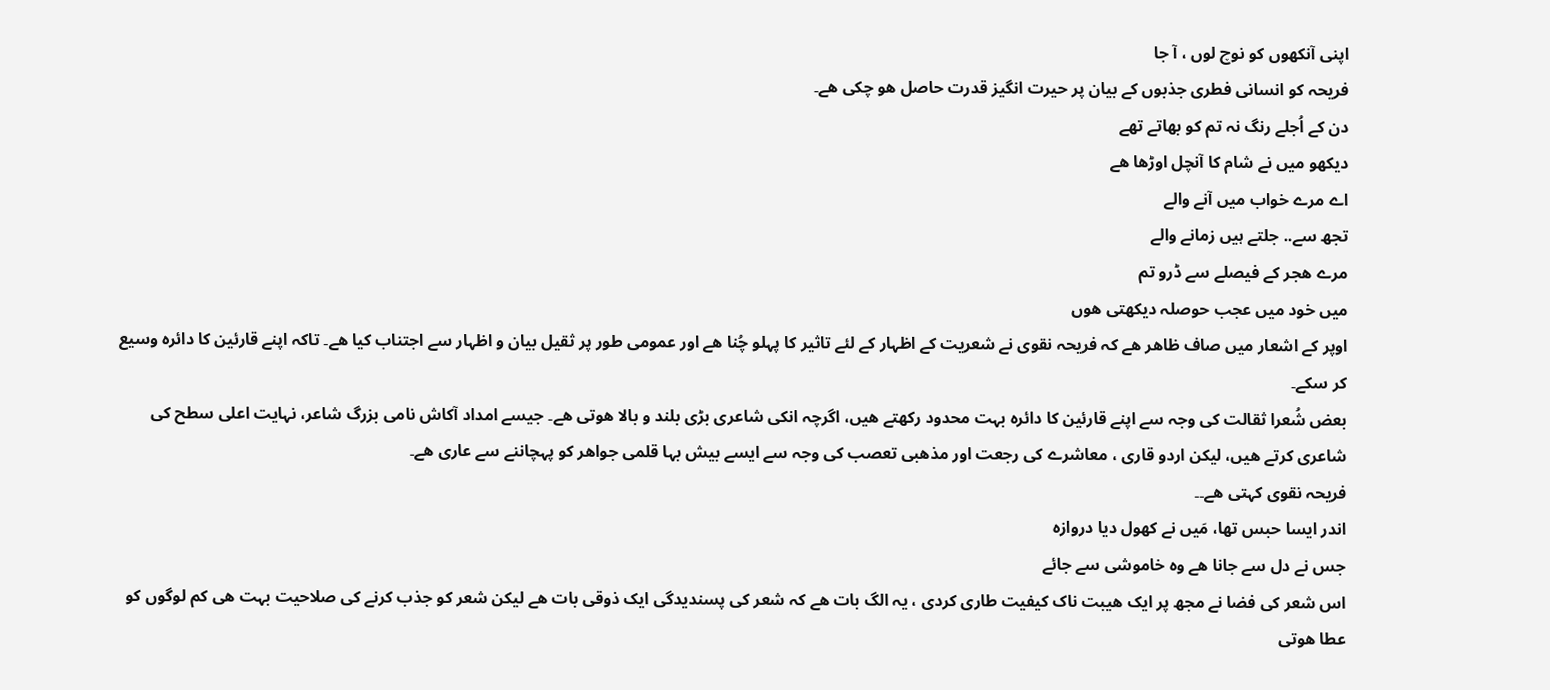اپنی آنکھوں کو نوچ لوں ، آ جا
فریحہ کو انسانی فطری جذبوں کے بیان پر حیرت انگیز قدرت حاصل ھو چکی ھے۔
دن کے اُجلے رنگ نہ تم کو بھاتے تھے
دیکھو میں نے شام کا آنچل اوڑھا ھے
اے مرے خواب میں آنے والے
تجھ سے.. جلتے ہیں زمانے والے
مرے ھجر کے فیصلے سے ڈرو تم
میں خود میں عجب حوصلہ دیکھتی ھوں
اوپر کے اشعار میں صاف ظاھر ھے کہ فریحہ نقوی نے شعریت کے اظہار کے لئے تاثیر کا پہلو چُنا ھے اور عمومی طور پر ثقیل بیان و اظہار سے اجتناب کیا ھے۔ تاکہ اپنے قارئین کا دائرہ وسیع کر سکے۔
بعض شُعرا ثقالت کی وجہ سے اپنے قارئین کا دائرہ بہت محدود رکھتے ھیں، اگرچہ انکی شاعری بڑی بلند و بالا ھوتی ھے۔ جیسے امداد آکاش نامی بزرگ شاعر، نہایت اعلی سطح کی شاعری کرتے ھیں، لیکن اردو قاری ، معاشرے کی رجعت اور مذھبی تعصب کی وجہ سے ایسے بیش بہا قلمی جواھر کو پہچاننے سے عاری ھے۔
فریحہ نقوی کہتی ھے۔۔
اندر ایسا حبس تھا، مَیں نے کھول دیا دروازہ
جس نے دل سے جانا ھے وہ خاموشی سے جائے
اس شعر کی فضا نے مجھ پر ایک ھیبت ناک کیفیت طاری کردی ، یہ الگ بات ھے کہ شعر کی پسندیدگی ایک ذوقی بات ھے لیکن شعر کو جذب کرنے کی صلاحیت بہت ھی کم لوگوں کو عطا ھوتی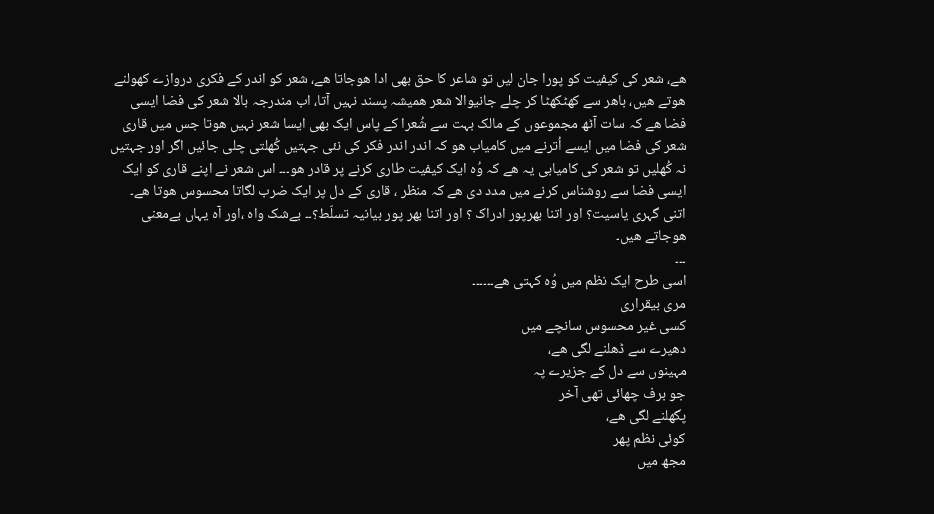ھے، شعر کی کیفیت کو پورا جان لیں تو شاعر کا حق بھی ادا ھوجاتا ھے، شعر کو اندر کے فکری دروازے کھولنے ھوتے ھیں، باھر سے کھٹکھٹا کر چلے جانیوالا شعر ھمیشہ پسند نہیں آتا، اب مندرجہ بالا شعر کی فضا ایسی فضا ھے کہ سات آٹھ مجموعوں کے مالک بہت سے شُعرا کے پاس ایک بھی ایسا شعر نہیں ھوتا جس میں قاری شعر کی فضا میں ایسے اُترنے میں کامیاب ھو کہ اندر اندر فکر کی نئی جہتیں کُھلتی چلی جائیں اگر اور جہتیں نہ کُھلیں تو شعر کی کامیابی یہ ھے کہ وُہ ایک کیفیت طاری کرنے پر قادر ھو۔۔۔ اس شعر نے اپنے قاری کو ایک ایسی فضا سے روشناس کرنے میں مدد دی ھے کہ منظر ، قاری کے دل پر ایک ضرب لگاتا محسوس ھوتا ھے۔ اتنی گہری یاسیت؟ اور اتنا بھرپور ادراک ؟ اور اتنا بھر پور بیانیہ تسلّط؟۔۔ بےشک واہ ،اور آہ یہاں بےمعنی ھوجاتے ھیں۔
۔۔۔
اسی طرح ایک نظم میں وُہ کہتی ھے۔۔۔۔۔۔
مری بیقراری
کسی غیر محسوس سانچے میں
دھیرے سے ڈھلنے لگی ھے،
مہینوں سے دل کے جزیرے پہ
جو برف چھائی تھی آخر
پگھلنے لگی ھے،
کوئی نظم پھر
مجھ میں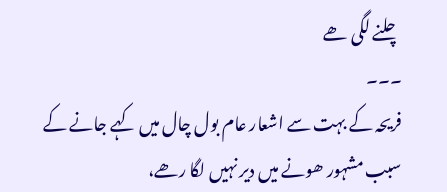چلنے لگی ھے
۔۔۔
فریحہ کے بہت سے اشعار عام بول چال میں کہے جانے کے سبب مشہور ھونے میں دیر نہیں لگا رھے،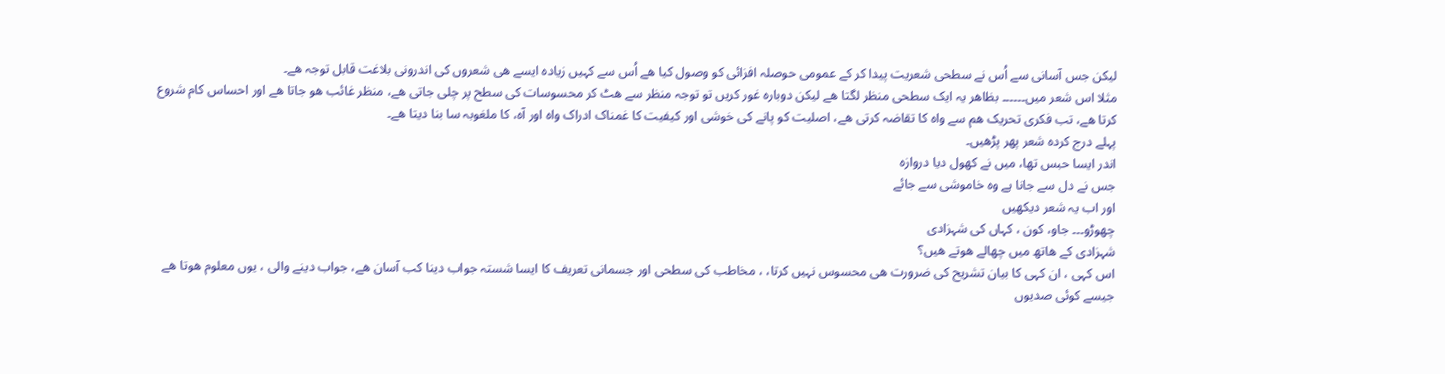لیکن جس آسانی سے اُس نے سطحی شعریت پیدا کر کے عمومی حوصلہ افزائی کو وصول کیا ھے اُس سے کہیں زیادہ ایسے ھی شعروں کی اندرونی بلاغت قابل توجہ ھے۔
مثلا اس شعر میں۔۔۔۔۔۔ بظاھر یہ ایک سطحی منظر لگتا ھے لیکن دوبارہ غور کریں تو توجہ منظر سے ھٹ کر محسوسات کی سطح پر چلی جاتی ھے، منظر غائب ھو جاتا ھے اور احساس کام شروع کرتا ھے، تب فکری تحریک ھم سے واہ کا تقاضہ کرتی ھے، اصلیت کو پانے کی خوشی اور کیفیت کا غمناک ادراک واہ اور آہ، کا ملغوبہ سا بنا دیتا ھے۔
پہلے درج کردہ شعر پھر پڑھیں۔
اندر ایسا حبس تھا، میں نے کھول دیا دروازہ
جس نے دل سے جانا ہے وہ خاموشی سے جائے
اور اب یہ شعر دیکھیں
چھوڑو۔۔۔ جاو، کون ، کہاں کی شہزادی
شہزادی کے ھاتھ میں چھالے ھوتے ھیں؟
اس کہی ، ان کہی کا بیان تشریح کی ضرورت ھی محسوس نہیں کرتا، ، مخاطب کی سطحی اور جسمانی تعریف کا ایسا شستہ جواب دینا کب آسان ھے، جواب دینے والی ، یوں معلوم ھوتا ھے جیسے کوئی صدیوں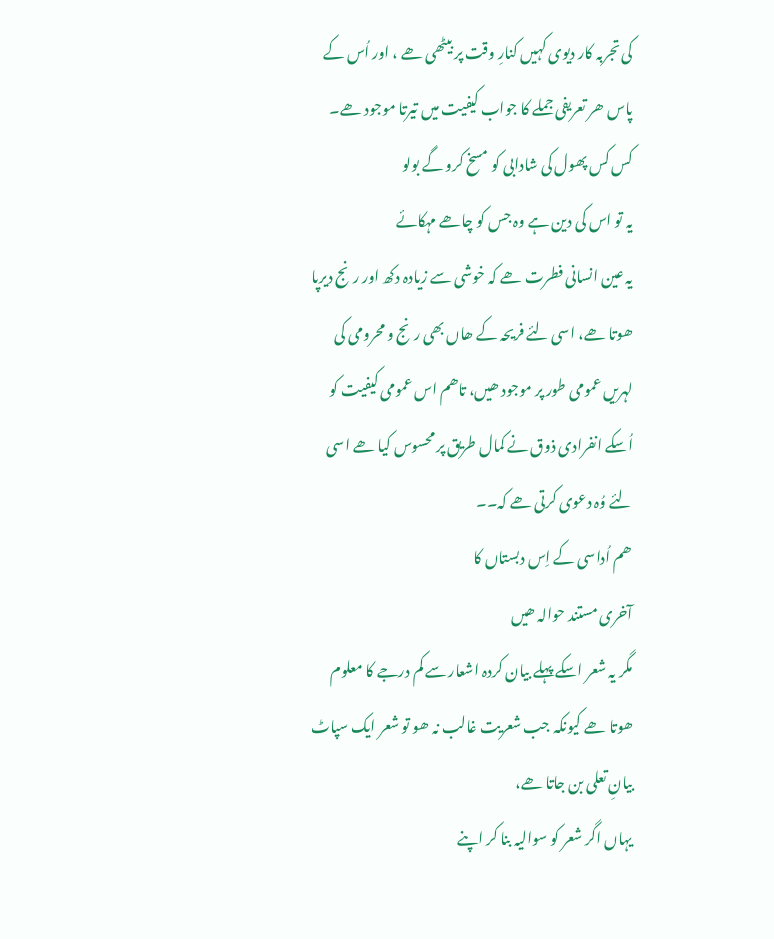کی تجربہ کار دیوی کہیں کنارِ وقت پر بیٹھی ھے ، اور اُس کے پاس ھر تعریفی جملے کا جواب کیفیت میں تیرتا موجود ھے۔
کس کس پھول کی شادابی کو مسخ کرو گے بولو
یہ تو اس کی دین ہے وہ جس کو چاھے مہکائے
یہ عین انسانی فطرت ھے کہ خوشی سے زیادہ دکھ اور رنج دیرپا ھوتا ھے، اسی لئے فریحہ کے ھاں بھی رنج و محرومی کی لہریں عمومی طور پر موجود ھیں، تاھم اس عمومی کیفیت کو اُسکے انفرادی ذوق نے کمال طریق پر محسوس کیا ھے اسی لئے وُہ دعوی کرتی ھے کہ۔۔
ھم اُداسی کے اِس دبستاں کا
آخری مستند حوالہ ھیں
مگر یہ شعر اسکے پہلے بیان کردہ اشعار سے کم درجے کا معلوم ھوتا ھے کیونکہ جب شعریت غالب نہ ھو تو شعر ایک سپاٹ بیانِ تعلی بن جاتا ھے،
یہاں اگر شعر کو سوالیہ بنا کر اپنے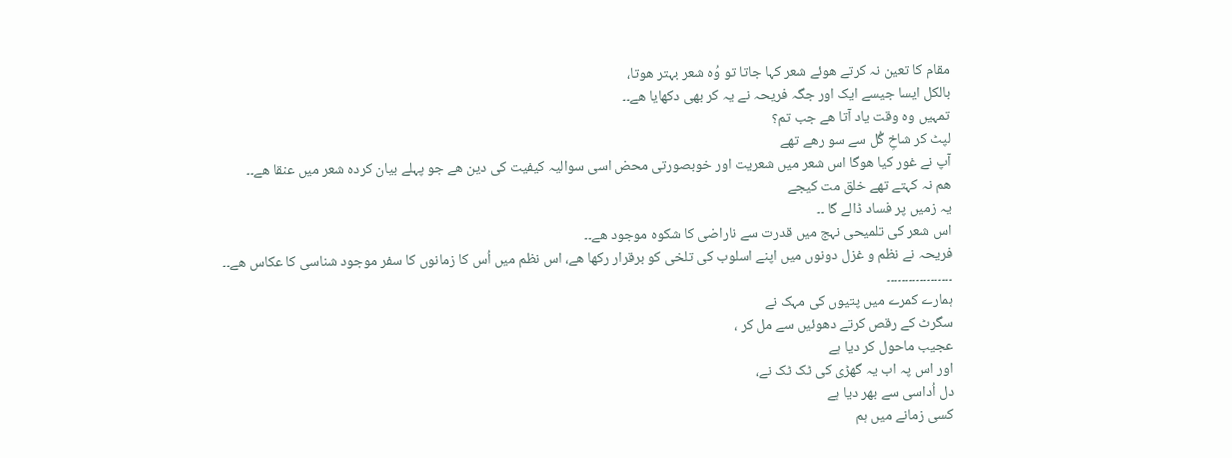مقام کا تعین نہ کرتے ھوئے شعر کہا جاتا تو وُہ شعر بہتر ھوتا،
بالکل ایسا جیسے ایک اور جگہ فریحہ نے یہ کر بھی دکھایا ھے۔۔
تمہیں وہ وقت یاد آتا ھے جب تم؟
لپٹ کر شاخِ گُل سے سو رھے تھے
آپ نے غور کیا ھوگا اس شعر میں شعریت اور خوبصورتی محض اسی سوالیہ کیفیت کی دین ھے جو پہلے بیان کردہ شعر میں عنقا ھے۔۔
ھم نہ کہتے تھے خلق مت کیجے
یہ زمیں پر فساد ڈالے گا ۔۔
اس شعر کی تلمیحی نہج میں قدرت سے ناراضی کا شکوہ موجود ھے۔۔
فریحہ نے نظم و غزل دونوں میں اپنے اسلوب کی تلخی کو برقرار رکھا ھے، اس نظم میں اُس کا زمانوں کا سفر موجود شناسی کا عکاس ھے۔۔
۔۔۔۔۔۔۔۔۔۔۔۔۔۔۔۔۔۔
ہمارے کمرے میں پتیوں کی مہک نے
سگرٹ کے رقص کرتے دھوئیں سے مل کر ،
عجیب ماحول کر دیا ہے
اور اس پہ اب یہ گھڑی کی ٹک ٹک نے،
دل اُداسی سے بھر دیا ہے
کسی زمانے میں ہم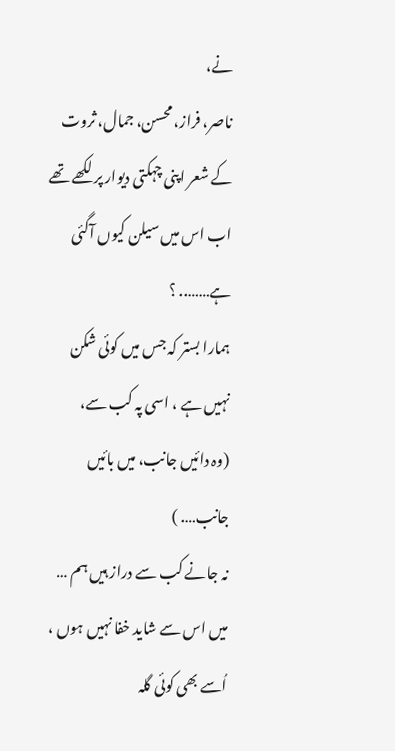نے،
ناصر، فراز، محسن، جمال، ثروت کے شعر اپنی چہکتی دیوار پر لکھے تھے
اب اس میں سیلن کیوں آگئی ہے…….. ؟
ہمارا بستر کہ جس میں کوئی شکن نہیں ہے ، اسی پہ کب سے،
(وہ دائیں جانب، میں بائیں جانب…. )
نہ جانے کب سے دراز ہیں ہم …
میں اس سے شاید خفا نہیں ہوں ،
اُسے بھی کوئی گلہ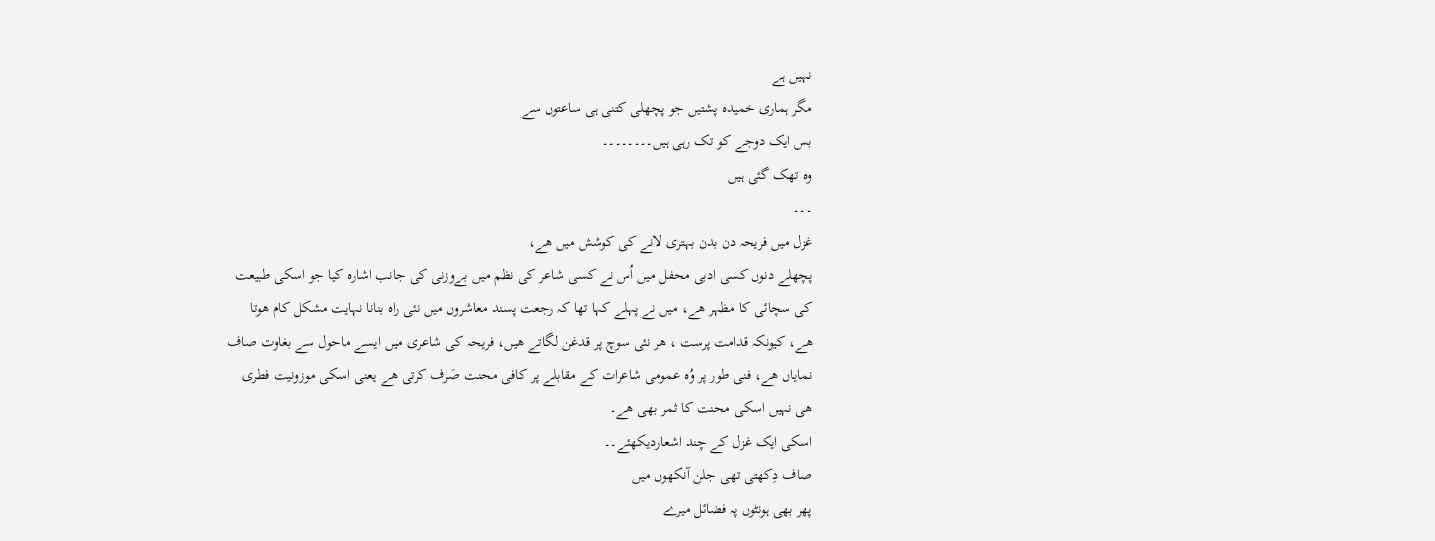نہیں ہے
مگر ہماری خمیدہ پشتیں جو پچھلی کتنی ہی ساعتوں سے
بس ایک دوجے کو تک رہی ہیں۔۔۔۔۔۔۔۔
وہ تھک گئی ہیں
۔۔۔
غزل میں فریحہ دن بدن بہتری لانے کی کوشش میں ھے،
پچھلے دنوں کسی ادبی محفل میں اُس نے کسی شاعر کی نظم میں بےوزنی کی جانب اشارہ کیا جو اسکی طبیعت کی سچائی کا مظہر ھے، میں نے پہلے کہا تھا کہ رجعت پسند معاشروں میں نئی راہ بنانا نہایت مشکل کام ھوتا ھے، کیونکہ قدامت پرست ، ھر نئی سوچ پر قدغن لگاتے ھیں، فریحہ کی شاعری میں ایسے ماحول سے بغاوت صاف نمایاں ھے، فنی طور پر وُہ عمومی شاعرات کے مقابلے پر کافی محنت صَرف کرتی ھے یعنی اسکی موزونیت فطری ھی نہیں اسکی محنت کا ثمر بھی ھے۔
اسکی ایک غزل کے چند اشعاردیکھئے۔۔
صاف دِکھتی تھی جلن آنکھوں میں
پھر بھی ہونٹوں پہ فضائل میرے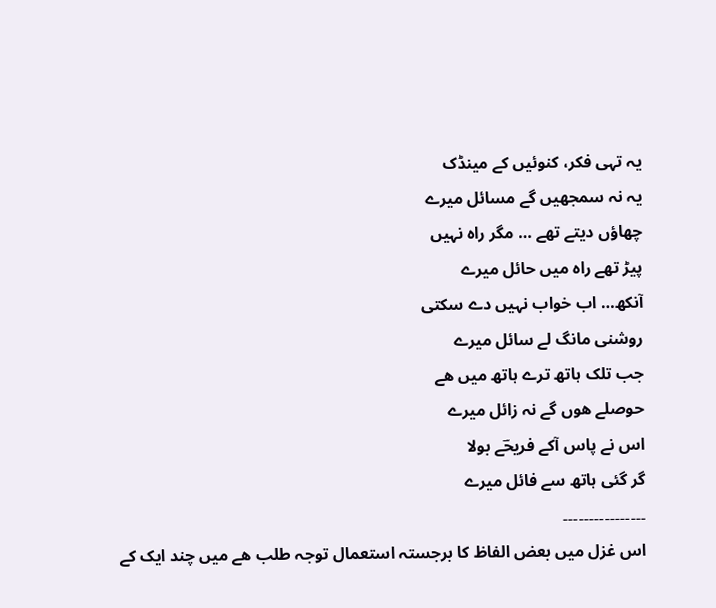یہ تہی فکر، کنوئیں کے مینڈک
یہ نہ سمجھیں گے مسائل میرے
چھاؤں دیتے تھے … مگر راہ نہیں
پیڑ تھے راہ میں حائل میرے
آنکھ… اب خواب نہیں دے سکتی
روشنی مانگ لے سائل میرے
جب تلک ہاتھ ترے ہاتھ میں ھے
حوصلے ھوں گے نہ زائل میرے
اس نے پاس آکے فریحؔے بولا
گر گئی ہاتھ سے فائل میرے
۔۔۔۔۔۔۔۔۔۔۔۔۔۔۔۔
اس غزل میں بعض الفاظ کا برجستہ استعمال توجہ طلب ھے میں چند ایک کے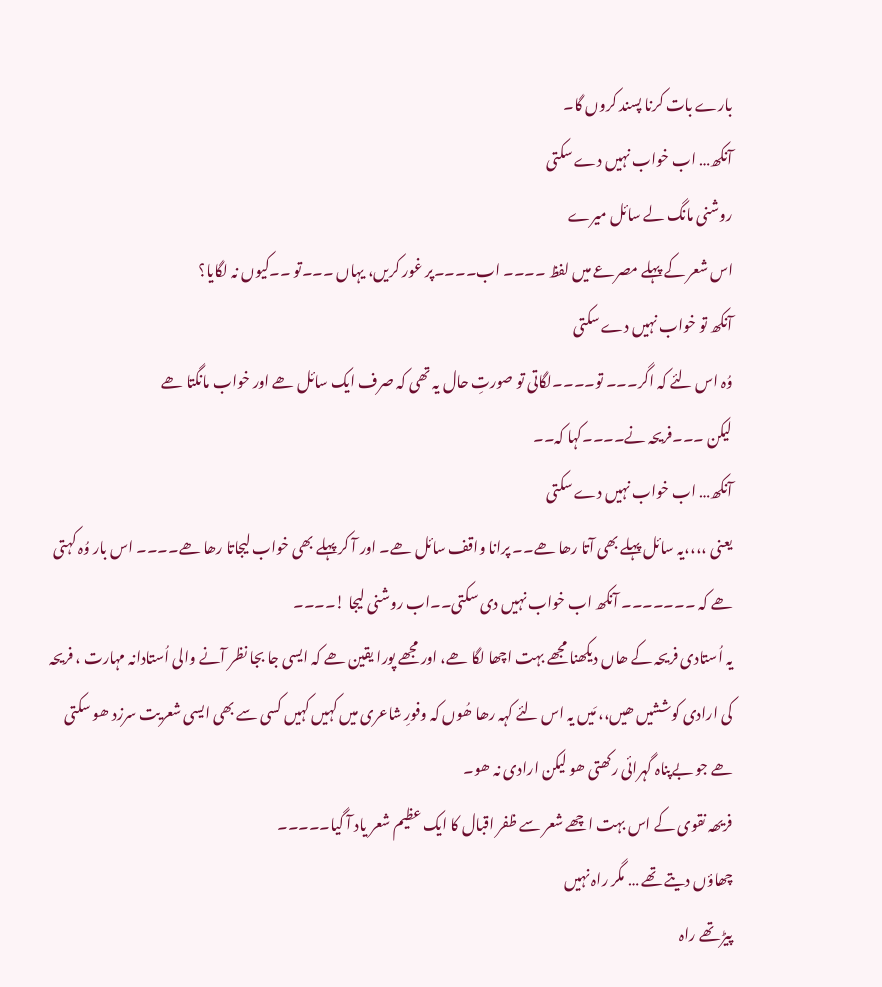بارے بات کرنا پسند کروں گا۔
آنکھ… اب خواب نہیں دے سکتی
روشنی مانگ لے سائل میرے
اس شعر کے پہلے مصرعے میں لفظ ۔۔۔۔ اب۔۔۔۔پر غور کریں، یہاں ۔۔۔تو ۔۔کیوں نہ لگایا؟
آنکھ تو خواب نہیں دے سکتی
وُہ اس لئے کہ اگر۔۔۔ تو۔۔۔۔لگاتی تو صورتِ حال یہ تھی کہ صرف ایک سائل ھے اور خواب مانگتا ھے
لیکن ۔۔۔فریحہ نے۔۔۔۔کہا کہ۔۔
آنکھ… اب خواب نہیں دے سکتی
یعنی ،،،،یہ سائل پہلے بھی آتا رھا ھے۔۔ پرانا واقف سائل ھے۔ اور آ کر پہلے بھی خواب لیجاتا رھا ھے۔۔۔۔ اس بار وُہ کہتی ھے کہ ۔۔۔۔۔۔۔ آنکھ اب خواب نہیں دی سکتی۔۔اب روشنی لیجا !۔۔۔۔
یہ اُستادی فریحہ کے ھاں دیکھنا مجھے بہت اچھا لگا ھے، اور مجھے پورا یقین ھے کہ ایسی جا بجا نظر آنے والی اُستادانہ مہارت ، فریحہ کی ارادی کوششیں ھیں،، مَیں یہ اس لئے کہہ رھا ھُوں کہ وفورِ شاعری میں کہیں کہیں کسی سے بھی ایسی شعریت سرزد ھو سکتی ھے جو بےپناہ گہرائی رکھتی ھو لیکن ارادی نہ ھو۔
فریھہ نقوی کے اس بہت اچھے شعر سے ظفر اقبال کا ایک عظیم شعر یاد آ گیا۔۔۔۔۔
چھاؤں دیتے تھے … مگر راہ نہیں
پیڑ تھے راہ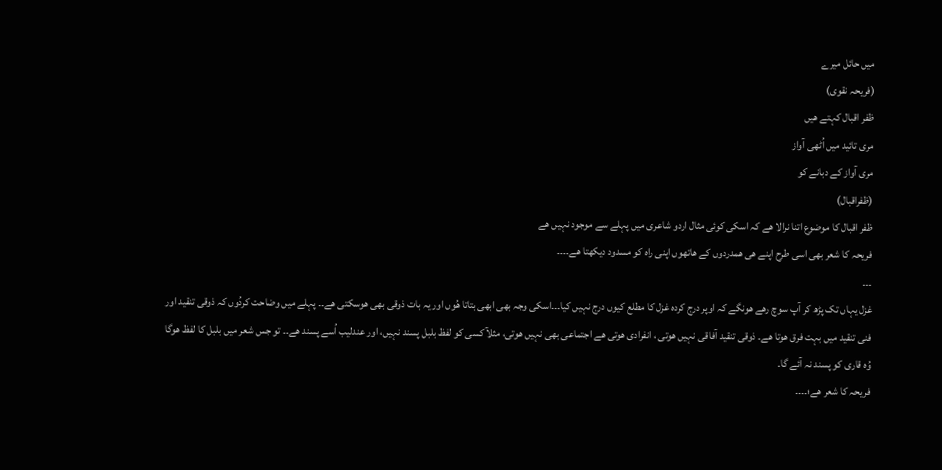میں حائل میرے
(فریحہ نقوی)
ظفر اقبال کہتے ھیں
مری تائید میں اُٹھی آواز
مری آواز کے دبانے کو
(ظفراقبال)
ظفر اقبال کا موضوع اتنا نرالا ھے کہ اسکی کوئی مثال اردو شاعری میں پہلے سے موجود نہیں ھے
فریحہ کا شعر بھی اسی طرح اپنے ھی ھمدردوں کے ھاتھوں اپنی راہ کو مسدود دیکھتا ھے۔۔۔۔
۔۔۔
غزل یہاں تک پڑھ کر آپ سوچ رھے ھونگے کہ اوپر درج کردہ غزل کا مطلع کیوں درج نہیں کیا۔۔۔اسکی وجہ بھی ابھی بتاتا ھُوں اور یہ بات ذوقی بھی ھوسکتی ھے۔۔ پہلے میں وضاحت کردُوں کہ ذوقی تنقید اور فنی تنقید میں بہت فرق ھوتا ھے۔ ذوقی تنقید آفاقی نہیں ھوتی ، انفرادی ھوتی ھے اجتماعی بھی نہیں ھوتی، مثلآ کسی کو لفظ بلبل پسند نہیں، اور عندلیب اُسے پسند ھے۔۔ تو جس شعر میں بلبل کا لفظ ھوگا وُہ قاری کو پسند نہ آئے گا۔
فریحہ کا شعر ھے؛۔۔۔۔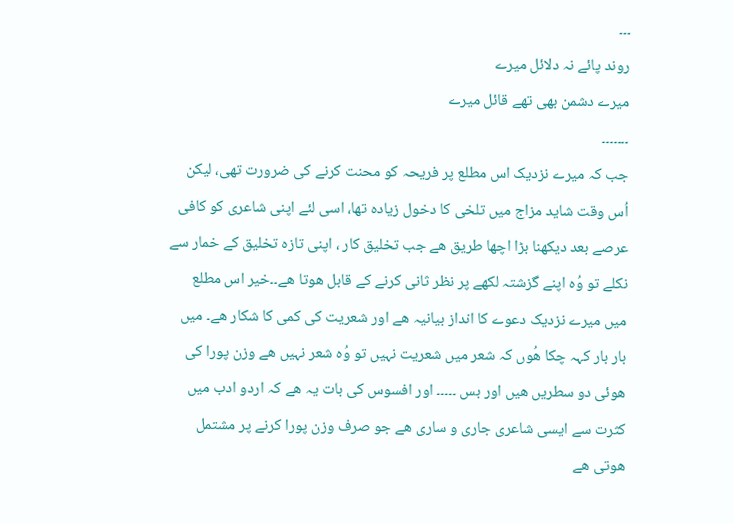۔۔۔
روند پائے نہ دلائل میرے
میرے دشمن بھی تھے قائل میرے
۔۔۔۔۔۔۔
جب کہ میرے نزدیک اس مطلع پر فریحہ کو محنت کرنے کی ضرورت تھی، لیکن اُس وقت شاید مزاج میں تلخی کا دخول زیادہ تھا، اسی لئے اپنی شاعری کو کافی عرصے بعد دیکھنا بڑا اچھا طریق ھے جب تخلیق کار ، اپنی تازہ تخلیق کے خمار سے نکلے تو وُہ اپنے گزشتہ لکھے پر نظر ثانی کرنے کے قابل ھوتا ھے۔۔خیر اس مطلع میں میرے نزدیک دعوے کا انداز بیانیہ ھے اور شعریت کی کمی کا شکار ھے۔ میں بار بار کہہ چکا ھُوں کہ شعر میں شعریت نہیں تو وُہ شعر نہیں ھے وزن پورا کی ھوئی دو سطریں ھیں اور بس ۔۔۔۔۔ اور افسوس کی بات یہ ھے کہ اردو ادب میں کثرت سے ایسی شاعری جاری و ساری ھے جو صرف وزن پورا کرنے پر مشتمل ھوتی ھے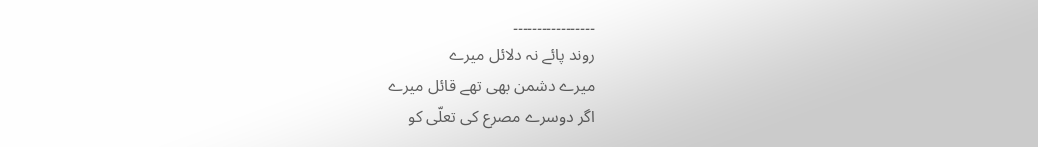۔۔۔۔۔۔۔۔۔۔۔۔۔۔۔۔۔
روند پائے نہ دلائل میرے
میرے دشمن بھی تھے قائل میرے
اگر دوسرے مصرع کی تعلّی کو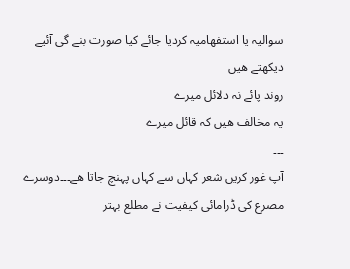سوالیہ یا استفھامیہ کردیا جائے کیا صورت بنے گی آئیے دیکھتے ھیں
روند پائے نہ دلائل میرے
یہ مخالف ھیں کہ قائل میرے
۔۔۔
آپ غور کریں شعر کہاں سے کہاں پہنچ جاتا ھے۔۔۔دوسرے مصرع کی ڈرامائی کیفیت نے مطلع بہتر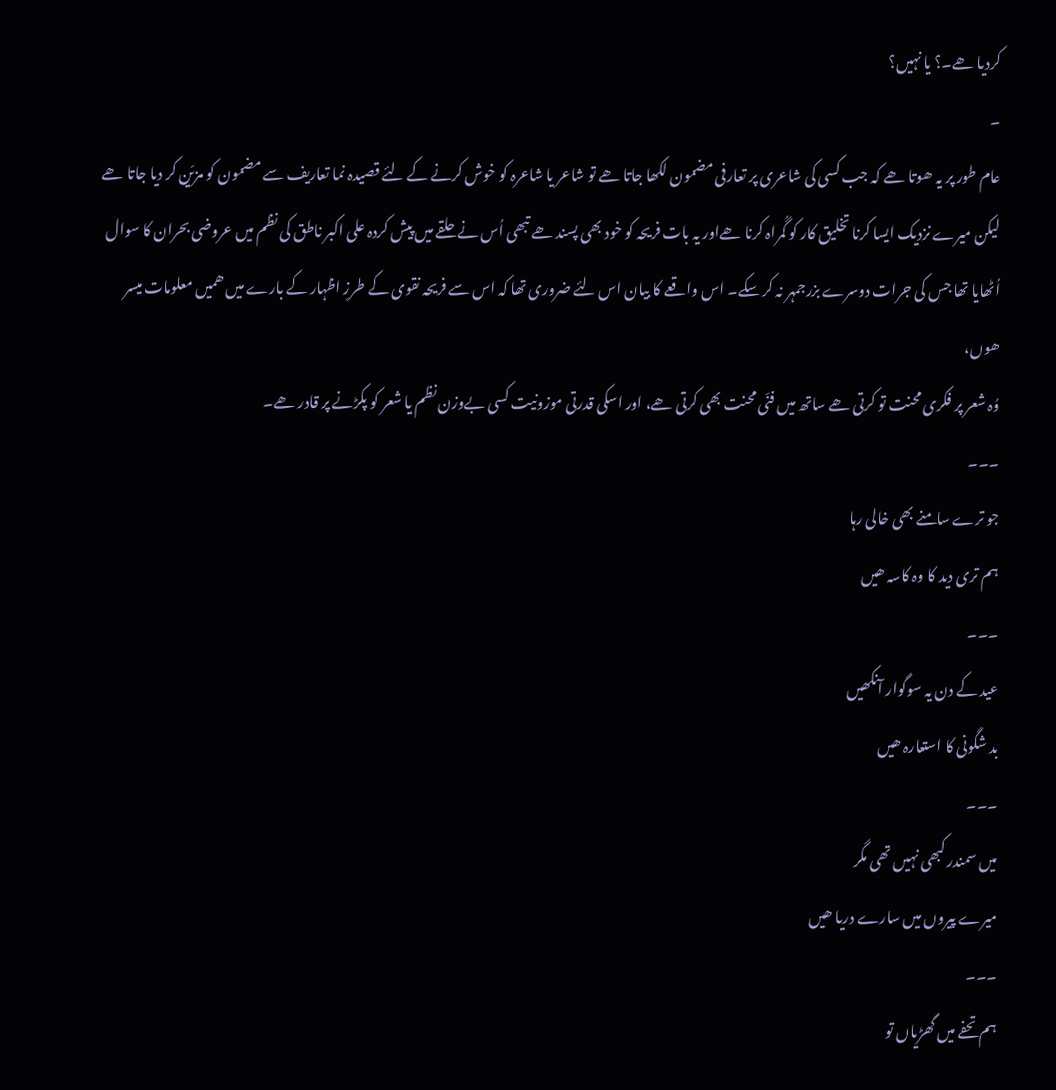کردیا ھے۔؟ یا نہیں؟
۔
عام طور پر یہ ھوتا ھے کہ جب کسی کی شاعری پر تعارفی مضمون لکھا جاتا ھے تو شاعر یا شاعرہ کو خوش کرنے کے لئے قصیدہ نما تعاریف سے مضمون کو مزیّن کر دیا جاتا ھے
لیکن میرے نزدیک ایسا کرنا تخلیق کار کو گُمراہ کرنا ھےاور یہ بات فریحہ کو خود بھی پسند ھے تبھی اُس نے حلقے میں پیش کردہ علی اکبر ناطق کی نظم میں عروضی بحران کا سوال اُٹھایا تھا جس کی جرات دوسرے بزرجمہر نہ کر سکے۔ اس واقعے کا بیان اس لئے ضروری تھا کہ اس سے فریحہ نقوی کے طرزِ اظہار کے بارے میں ھمیں معلومات میسر ھوں،
وُہ شعر پر فکری محنت تو کرتی ھے ساتھ میں فنّی محنت بھی کرتی ھے، اور اسکی قدرتی موزونیت کسی بےوزن نظم یا شعر کو پکڑنے پر قادر ھے۔
۔۔۔
جو ترے سامنے بھی خالی رہا
ہم تری دید کا وہ کاسہ ھیں
۔۔۔
عید کے دن یہ سوگوار آنکھیں
بد شگونی کا استعارہ ھیں
۔۔۔
میں سمندر کبھی نہیں تھی مگر
میرے پیروں میں سارے دریا ھیں
۔۔۔
ہم تحفے میں گھڑیاں تو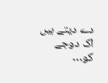دے دیتے ہیں
اک دوجے کو…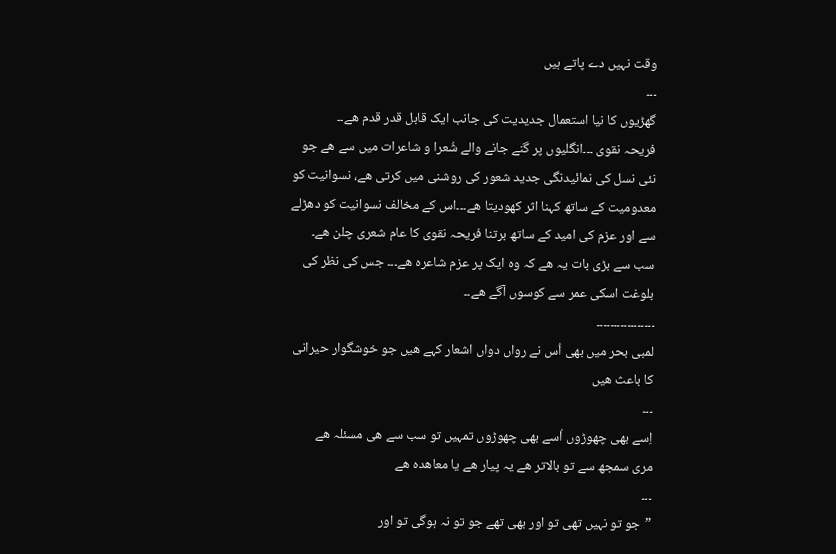وقت نہیں دے پاتے ہیں
۔۔۔
گھڑیوں کا نیا استعمال جدیدیت کی جانب ایک قابل قدر قدم ھے۔۔
فریحہ نقوی ۔۔۔انگلیوں پر گنے جانے والے شُعرا و شاعرات میں سے ھے جو نئی نسل کی نمائیدنگی جدید شعور کی روشنی میں کرتی ھے، نسوانیت کو معدومیت کے ساتھ کہنا اثر کھودیتا ھے۔۔۔اس کے مخالف نسوانیت کو دھڑلے سے اور عزم کی امید کے ساتھ برتنا فریحہ نقوی کا عام شعری چلن ھے۔
سب سے بڑی بات یہ ھے کہ وہ ایک پر عزم شاعرہ ھے۔۔۔ جس کی نظر کی بلوغت اسکی عمر سے کوسوں آگے ھے۔۔
۔۔۔۔۔۔۔۔۔۔۔۔۔۔۔۔۔
لمبی بحر میں بھی اُس نے رواں دواں اشعار کہے ھیں جو خوشگوار حیرانی کا باعث ھیں
۔۔۔
اِسے بھی چھوڑوں اُسے بھی چھوڑوں تمہیں تو سب سے ھی مسئلہ ھے
مری سمجھ سے تو بالاتر ھے یہ پیار ھے یا معاھدہ ھے
۔۔۔
”جو تو نہیں تھی تو اور بھی تھے جو تو نہ ہوگی تو اور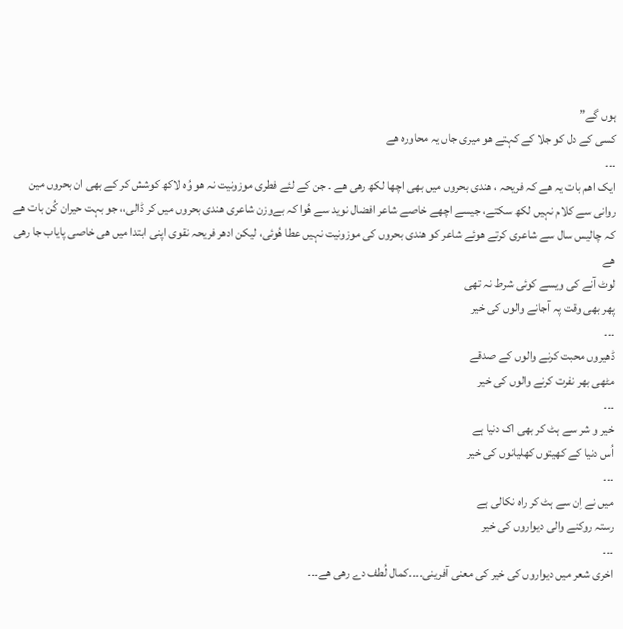ہوں گے”
کسی کے دل کو جلا کے کہتے ھو میری جاں یہ محاورہ ھے
۔۔۔
ایک اھم بات یہ ھے کہ فریحہ ، ھندی بحروں میں بھی اچھا لکھ رھی ھے ۔ جن کے لئے فطری موزونیت نہ ھو وُہ لاکھ کوشش کر کے بھی ان بحروں مین روانی سے کلام نہیں لکھ سکتے، جیسے اچھے خاصے شاعر افضال نوید سے ھُوا کہ بےوزن شاعری ھندی بحروں میں کر ڈالی،، جو بہت حیران کُن بات ھے کہ چالیس سال سے شاعری کرتے ھوئے شاعر کو ھندی بحروں کی موزونیت نہیں عطا ھُوئی، لیکن ادھر فریحہ نقوی اپنی ابتدا میں ھی خاصی پایاب جا رھی ھے
لوٹ آنے کی ویسے کوئی شرط نہ تھی
پھر بھی وقت پہ آجانے والوں کی خیر
۔۔۔
ڈھیروں محبت کرنے والوں کے صدقے
مٹھی بھر نفرت کرنے والوں کی خیر
۔۔۔
خیر و شر سے ہٹ کر بھی اک دنیا ہے
اُس دنیا کے کھیتوں کھلیانوں کی خیر
۔۔۔
میں نے اِن سے ہٹ کر راہ نکالی ہے
رستہ روکنے والی دیواروں کی خیر
۔۔۔
اخری شعر میں دیواروں کی خیر کی معنی آفرینی۔۔۔۔کمال لُطف دے رھی ھے۔۔۔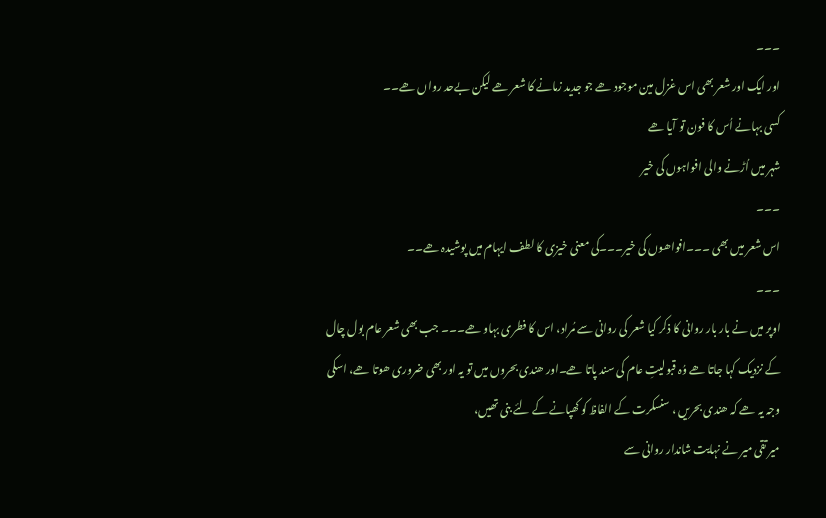۔۔۔
اور ایک اور شعر بھی اس غزل مین موجود ھے جو جدید زمانے کا شعر ھے لیکن بےحد رواں ھے۔۔
کسی بہانے اُس کا فون تو آیا ھے
شہر میں اُڑنے والی افواہوں کی خیر
۔۔۔
اس شعر میں بھی ۔۔۔افواھوں کی خیر۔۔۔کی معنی خیزی کا لطف ایہام میں پوشیدہ ھے۔۔
۔۔۔
اوپر میں نے بار بار روانی کا ذکر کیا شعر کی روانی سے مُراد، اس کا فطری بہاو ھے۔۔۔ جب بھی شعر عام بول چال کے نزدیک کہا جاتا ھے وُہ قبولیتِ عام کی سند پاتا ھے۔اور ھندی بحروں میں تو یہ اور بھی ضروری ھوتا ھے، اسکی وجہ یہ ھے کہ ھندی بحریں ، سنسکرت کے الفاظ کو کھپانے کے لئے بنی تھیں،
میر تقی میر نے نہایت شاندار روانی سے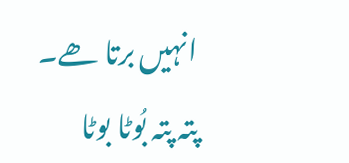انہیں برتا ھے۔
پتہ پتہ بُوٹا بوٹا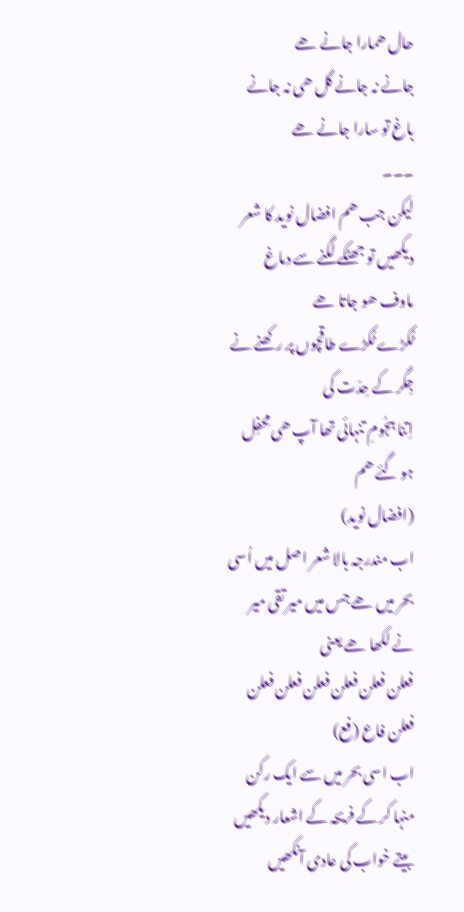حال ھمارا جانے ھے
جانے نہ جانے گل ھی نہ جانے باغ تو سارا جانے ھے
۔۔۔
لیکن جب ھم افضال نوید کا شعر دیکھیں تو جھٹکے لگنے سے دماغ ماوف ھو جاتا ھے
ٹُکڑے ٹُکڑے طاقچوں پر رکھنے نے جِگر کے حِدّت کی
اِتنا ہجُومِ تنہائی تھا آپ ھی مِحفِل ہو گئے ھم
(افضال نوید)
اب مندرجہ بالا شعر اصل میں اُسی بحر میں ھے جس میں میر تقی میر نے لکھا ھے یعنی
فعلن فعلن فعلن فعلن فعلن فعلن فعلن فاع (فع)
اب اسی بحر میں سے ایک رکن منہا کر کے فریحہ کے اشعار دیکھیں
بیتے خواب کی عادی آنکھیں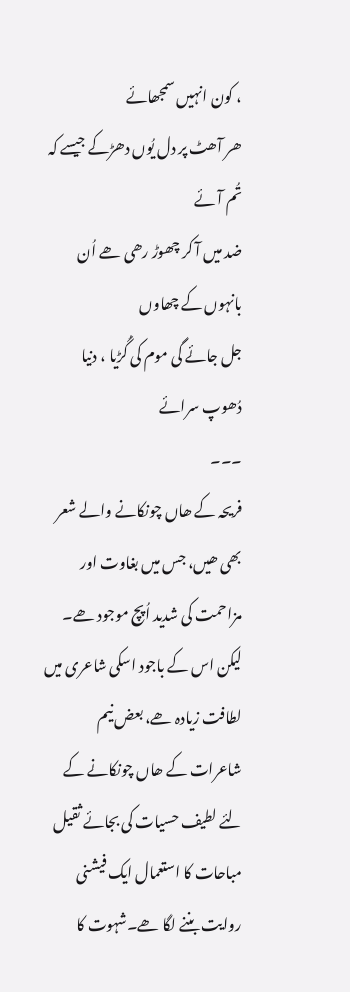، کون انہیں سمجھائے
ھر آھٹ پر دل یُوں دھڑکے جیسے کہ تُم آئے
ضد میں آ کر چھوڑ رھی ھے اُن بانہوں کے چھاوں
جل جائے گی موم کی گُڑیا ، دنیا دُھوپ سرائے
۔۔۔
فریحہ کے ھاں چونکانے والے شعر بھی ھیں، جس میں بغاوت اور مزاحمت کی شدید اُپچ موجود ھے۔ لیکن اس کے باجود اسکی شاعری میں لطافت زیادہ ھے، بعض نیم شاعرات کے ھاں چونکانے کے لئے لطیف حسیات کی بجائے ثقیل مباحات کا استعمال ایک فیشنی روایت بننے لگا ھے۔شہوت کا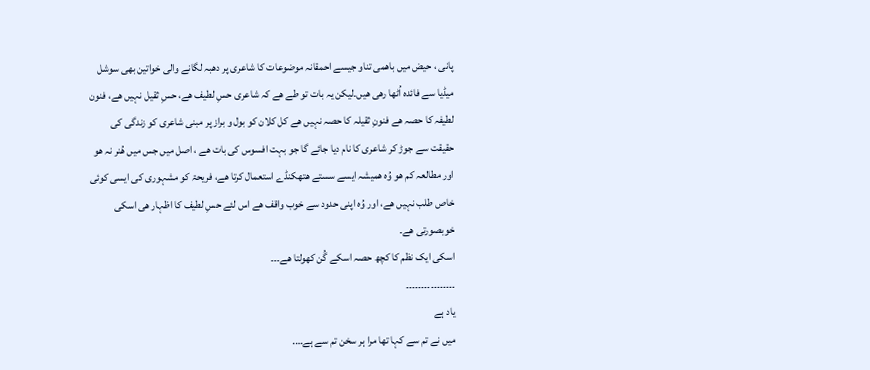پانی ، حیض میں باھمی تناو جیسے احمقانہ موضوعات کا شاعری پر دھبہ لگانے والی خواتین بھی سوشل میڈیا سے فائدہ اُٹھا رھی ھیں۔لیکن یہ بات تو طے ھے کہ شاعری حسِ لطیف ھے، حسِ ثقیل نہیں ھے، فنون لطیفہ کا حصہ ھے فنونِ ثقیلہ کا حصہ نہیں ھے کل کلان کو بول و براز پر مبنی شاعری کو زندگی کی حقیقت سے جوڑ کر شاعری کا نام دیا جائے گا جو بہت افسوس کی بات ھے ، اصل میں جس میں ھُنر نہ ھو اور مطالعہ کم ھو وُہ ھمیشہ ایسے سستے ھتھکنڈے استعمال کرتا ھے، فریحۃ کو مشہوری کی ایسی کوئی خاص طلب نہیں ھے، اور وُہ اپنی حدود سے خوب واقف ھے اس لئے حسِ لطیف کا اظہار ھی اسکی خوبصورتی ھے۔
اسکی ایک نظم کا کچھ حصہ اسکے گُن کھولتا ھے۔۔۔
۔۔۔۔۔۔۔۔۔۔۔۔۔۔۔۔
یاد ہے
میں نے تم سے کہا تھا مرا ہر سخن تم سے ہے….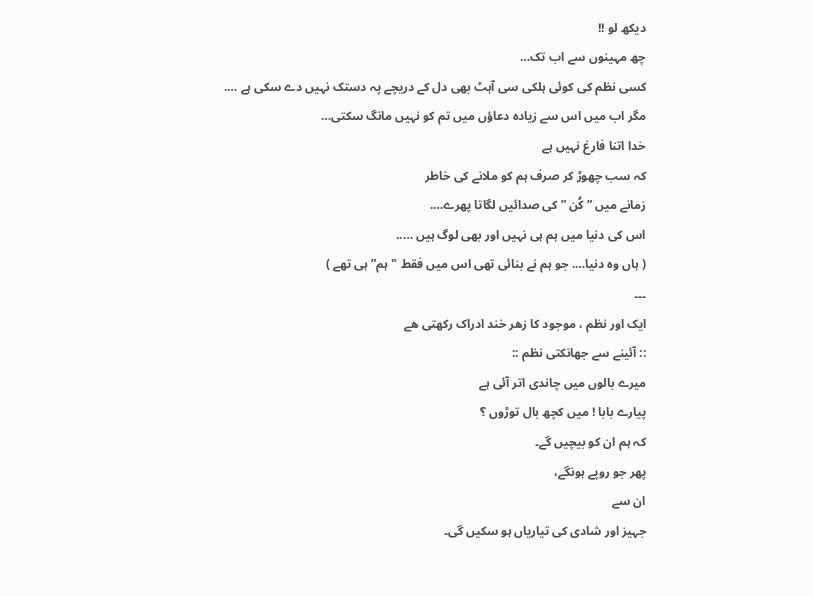دیکھ لو !!
چھ مہینوں سے اب تک…
کسی نظم کی کوئی ہلکی سی آہٹ بھی دل کے دریچے پہ دستک نہیں دے سکی ہے ….
مگر اب میں اس سے زیادہ دعاؤں میں تم کو نہیں مانگ سکتی…
خدا اتنا فارغ نہیں ہے
کہ سب چھوڑ کر صرف ہم کو ملانے کی خاطر
زمانے میں ” کُن ” کی صدائیں لگاتا پھرے….
اس کی دنیا میں ہم ہی نہیں اور بھی لوگ ہیں …..
( ہاں وہ دنیا…. جو ہم نے بنائی تھی اس میں فقط "ہم” ہی تھے )
۔۔۔
ایک اور نظم ، موجود کا زھر خند ادراک رکھتی ھے
:: آئینے سے جھانکتی نظم ::
میرے بالوں میں چاندی اتر آئی ہے
پیارے بابا ! میں کچھ بال توڑوں ؟
کہ ہم ان کو بیچیں گے۔
پھر جو روپے ہونگے،
ان سے
جہیز اور شادی کی تیاریاں ہو سکیں گی۔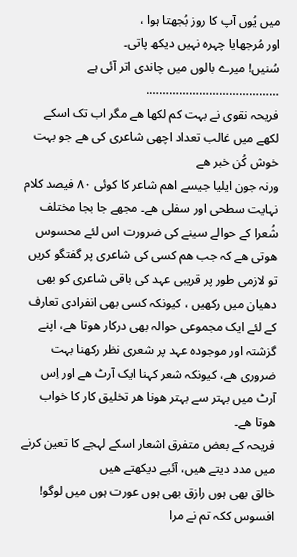میں یُوں آپ کا روز بُجھتا ہوا ،
اور مُرجھایا چہرہ نہیں دیکھ پاتی۔
سُنیں! میرے بالوں میں چاندی اتر آئی ہے
………………………………….
فریحہ نقوی نے بہت کم لکھا ھے مگر اب تک اسکے لکھے میں غالب تعداد اچھی شاعری کی ھے جو بہت خوش کُن خبر ھے
ورنہ جون ایلیا جیسے اھم شاعر کا کوئی ۸۰ فیصد کلام نہایت سطحی اور سفلی ھے۔ مجھے جا بجا مختلف شُعرا کے حوالے سینے کی ضرورت اس لئے محسوس ھوتی ھے کہ جب ھم کسی کی شاعری پر گفتگو کریں تو لازمی طور پر قریبی عہد کی باقی شاعری کو بھی دھیان میں رکھیں ، کیونکہ کسی بھی انفرادی تعارف کے لئے ایک مجموعی حوالہ بھی درکار ھوتا ھے، اپنے گزشتہ اور موجودہ عہد پر شعری نظر رکھنا بہت ضروری ھے، کیونکہ شعر کہنا ایک آرٹ ھے اور اِس آرٹ میں بہتر سے بہتر ھونا ھر تخلیق کار کا خواب ھوتا ھے۔
فریحہ کے بعض متفرق اشعار اسکے لہجے کا تعین کرنے میں مدد دیتے ھیں، آئیے دیکھتے ھیں
خالق بھی ہوں رازق بھی ہوں عورت ہوں میں لوگو!
افسوس ککہ تم نے مرا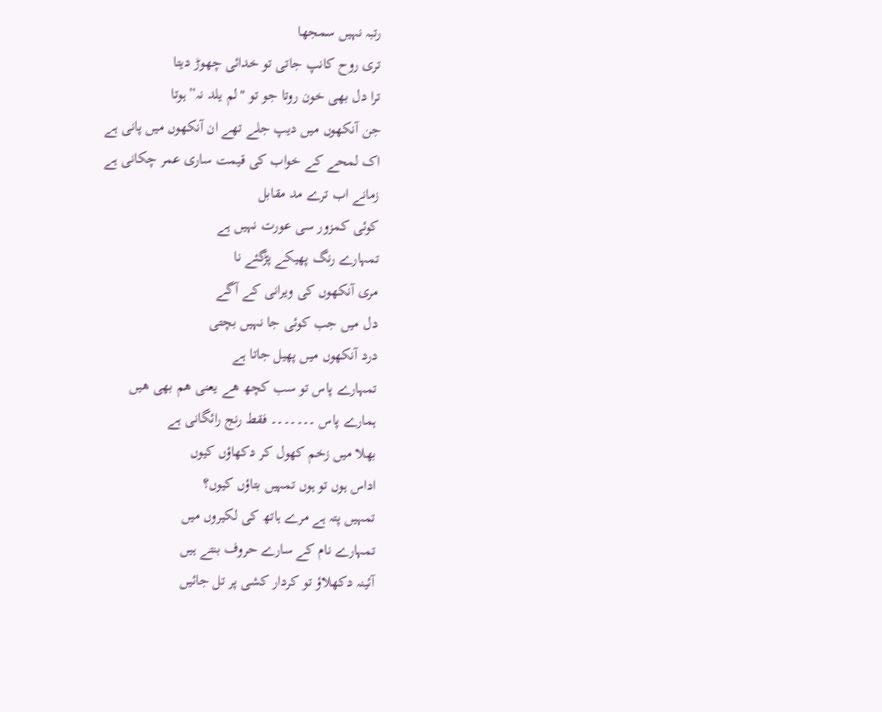رتبہ نہیں سمجھا
تری روح کانپ جاتی تو خدائی چھوڑ دیتا
ترا دل بھی خون روتا جو تو "لم یلد نہ” ہوتا
جن آنکھوں میں دیپ جلے تھے ان آنکھوں میں پانی ہے
اک لمحے کے خواب کی قیمت ساری عمر چکانی ہے
زمانے اب ترے مد مقابل
کوئی کمزور سی عورت نہیں ہے
تمہارے رنگ پھیکے پڑگئے نا
مری آنکھوں کی ویرانی کے آگے
دل میں جب کوئی جا نہیں بچتی
درد آنکھوں میں پھیل جاتا ہے
تمہارے پاس تو سب کچھ ھے یعنی ھم بھی ھیں
ہمارے پاس ۔۔۔۔۔۔۔ فقط رنج رائگانی ہے
بھلا میں زخم کھول کر دکھاؤں کیوں
اداس ہوں تو ہوں تمہیں بتاؤں کیوں؟
تمہیں پتہ ہے مرے ہاتھ کی لکیروں میں
تمہارے نام کے سارے حروف بنتے ہیں
آئینہ دکھلاؤ تو کردار کشی پر تل جائیں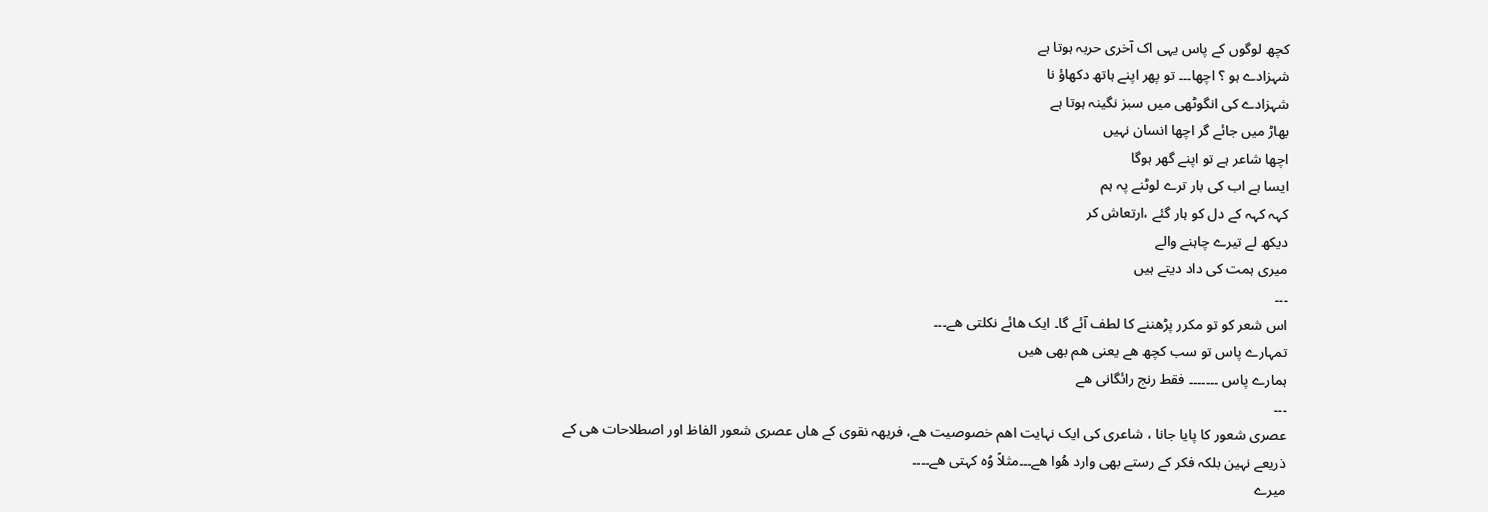کچھ لوگوں کے پاس یہی اک آخری حربہ ہوتا ہے
شہزادے ہو ؟ اچھا۔۔۔ تو پھر اپنے ہاتھ دکھاؤ نا
شہزادے کی انگوٹھی میں سبز نگینہ ہوتا ہے
بھاڑ میں جائے گر اچھا انسان نہیں
اچھا شاعر ہے تو اپنے گھر ہوگا
ایسا ہے اب کی بار ترے لوٹنے پہ ہم
کہہ کہہ کے دل کو ہار گئے ،ارتعاش کر
دیکھ لے تیرے چاہنے والے
میری ہمت کی داد دیتے ہیں
۔۔۔
اس شعر کو تو مکرر پڑھننے کا لطف آئے گا۔ ایک ھائے نکلتی ھے۔۔۔
تمہارے پاس تو سب کچھ ھے یعنی ھم بھی ھیں
ہمارے پاس ۔۔۔۔۔۔۔ فقط رنج رائگانی ھے
۔۔۔
عصری شعور کا پایا جانا ، شاعری کی ایک نہایت اھم خصوصیت ھے، فریھہ نقوی کے ھاں عصری شعور الفاظ اور اصطلاحات ھی کے ذریعے نہین بلکہ فکر کے رستے بھی وارد ھُوا ھے۔۔۔مثلاً وُہ کہتی ھے۔۔۔۔
میرے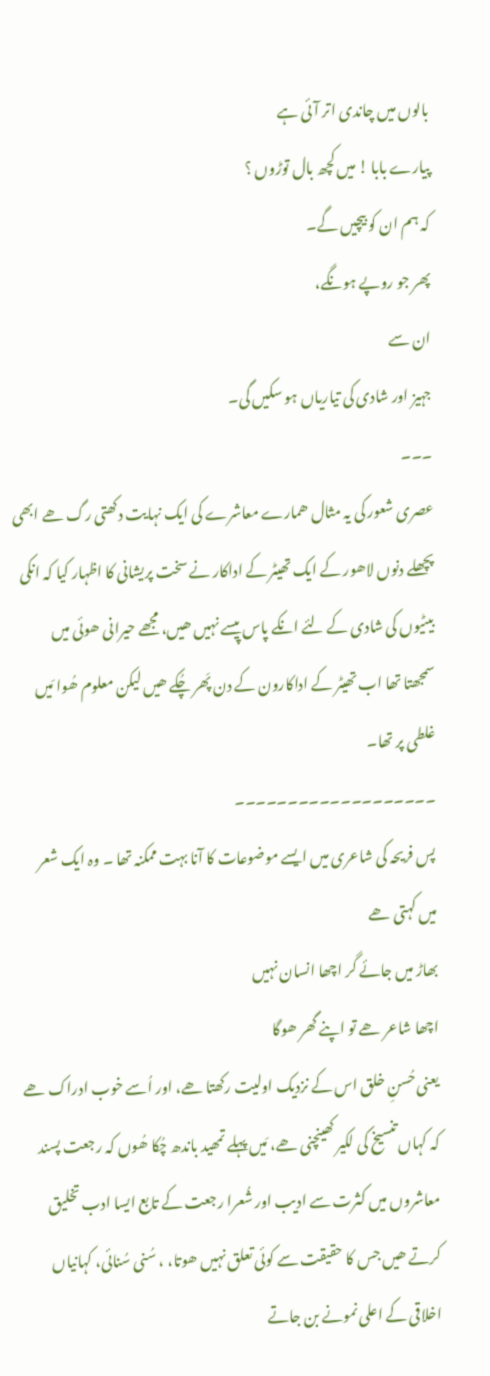بالوں میں چاندی اتر آئی ہے
پیارے بابا ! میں کچھ بال توڑوں ؟
کہ ہم ان کو بیچیں گے۔
پھر جو روپے ہونگے،
ان سے
جہیز اور شادی کی تیاریاں ہو سکیں گی۔
۔۔۔
عصری شعور کی یہ مثال ھمارے معاشرے کی ایک نہایت دکھتی رگ ھے ابھی پچھلے دنوں لاھور کے ایک تھیٹر کے اداکار نے سخت پریشانی کا اظہار کیا کہ انکی بیٹیوں کی شادی کے لئے انکے پاس پیسے نہیں ھیں، مجھے حیرانی ھوئی میں سمجھتا تھا اب تھیٹر کے اداکارون کے دن پَھر چُکے ھیں لیکن معلوم ھُوا مَیں غلطی پر تھا۔
۔۔۔۔۔۔۔۔۔۔۔۔۔۔۔۔۔۔۔
پس فریحہ کی شاعری میں ایسے موضوعات کا آنا بہت ممکنہ تھا ۔ وہ ایک شعر میں کہتی ھے
بھاڑ میں جائے گر اچھا انسان نہیں
اچھا شاعر ھے تو اپنے گھر ھوگا
یعنی حُسنِ خلق اس کے نزدیک اولیت رکھتا ھے، اور اُسے خوب ادراک ھے کہ کہاں تنسیخ کی لکیر کھینچنی ھے، مَیں پہلے تمھید باندھ چُکا ھُوں کہ رجعت پسند معاشروں میں کثرت سے ادیب اور شُعرا رجعت کے تابع ایسا ادب تخلیق کرتے ھیں جس کا حقیقت سے کوئی تعلق نہیں ھوتا، ، سُنی سُنائی، کہانیاں اخلاقی کے اعلی نمونے بن جاتے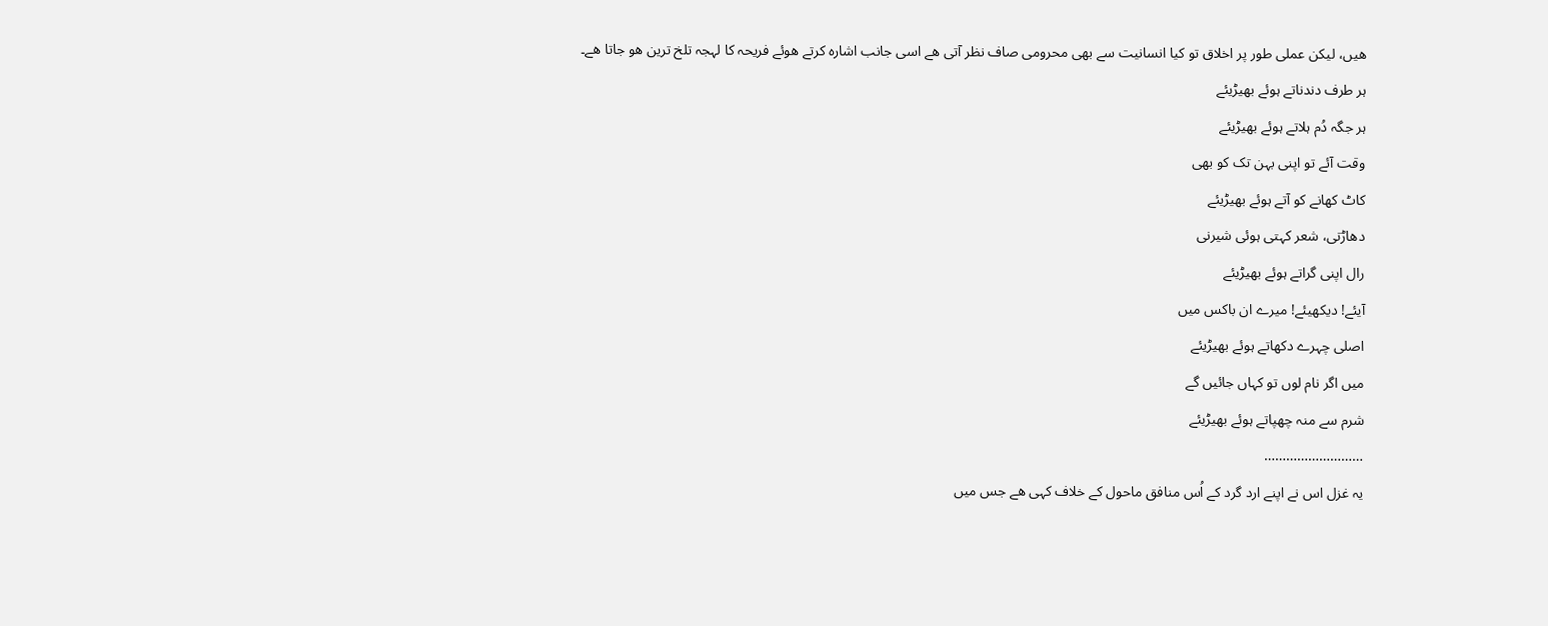ھیں، لیکن عملی طور پر اخلاق تو کیا انسانیت سے بھی محرومی صاف نظر آتی ھے اسی جانب اشارہ کرتے ھوئے فریحہ کا لہجہ تلخ ترین ھو جاتا ھے۔
ہر طرف دندناتے ہوئے بهیڑیئے
ہر جگہ دُم ہلاتے ہوئے بهیڑیئے
وقت آئے تو اپنی بہن تک کو بهی
کاٹ کهانے کو آتے ہوئے بهیڑیئے
دهاڑتی، شعر کہتی ہوئی شیرنی
رال اپنی گراتے ہوئے بهیڑیئے
آیئے! دیکهیئے! میرے ان باکس میں
اصلی چہرے دکهاتے ہوئے بهیڑیئے
میں اگر نام لوں تو کہاں جائیں گے
شرم سے منہ چهپاتے ہوئے بهیڑیئے
………………………
یہ غزل اس نے اپنے ارد گرد کے اُس منافق ماحول کے خلاف کہی ھے جس میں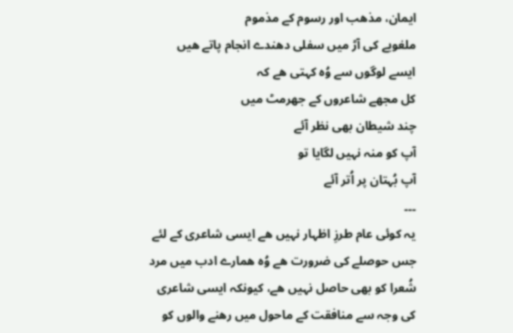ایمان، مذھب اور رسوم کے مذموم
ملغوبے کی آڑ میں سفلی دھندے انجام پاتے ھیں
ایسے لوگوں سے وُہ کہتی ھے کہ
کل مجھے شاعروں کے جھرمٹ میں
چند شیطان بھی نظر آئے
آپ کو منہ نہیں لگایا تو
آپ بُہتان پر اُتر آئے
۔۔۔
یہ کوئی عام طرزِ اظہار نہیں ھے ایسی شاعری کے لئے جس حوصلے کی ضرورت ھے وُہ ھمارے ادب میں مرد شُعرا کو بھی حاصل نہیں ھے، کیونکہ ایسی شاعری کی وجہ سے منافقت کے ماحول میں رھنے والوں کو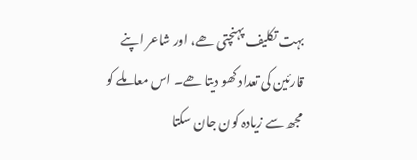بہت تکلیف پہنچتی ھے، اور شاعر اپنے قارئین کی تعداد کھو دیتا ھے۔ اس معاملے کو مجھ سے زیادہ کون جان سکتا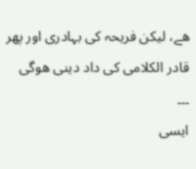ھے، لیکن فریحہ کی بہادری اور پھر قادر الکلامی کی داد دینی ھوگی
۔۔۔
ایسی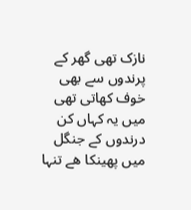نازک تھی گھر کے پرندوں سے بھی خوف کھاتی تھی میں یہ کہاں کن درندوں کے جنگل میں پھینکا ھے تنہا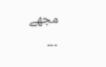مجھے
۔۔۔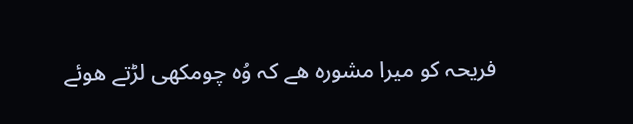فریحہ کو میرا مشورہ ھے کہ وُہ چومکھی لڑتے ھوئے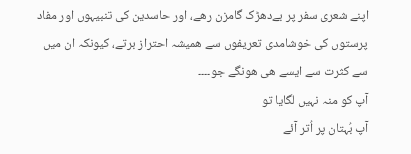اپنے شعری سفر پر بےدھڑک گامزن رھے، اور حاسدین کی تنبیہوں اور مفاد پرستوں کی خوشامدی تعریفوں سے ھمیشہ احتراز برتے، کیونکہ ان میں سے کثرت سے ایسے ھی ھونگے جو۔۔۔۔
آپ کو منہ نہیں لگایا تو
آپ بُہتان پر اُتر آئے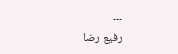۔۔۔
رفیع رضا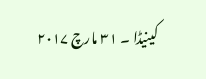کینیڈا ۔ ۳۱ مارچ ۲۰۱۷